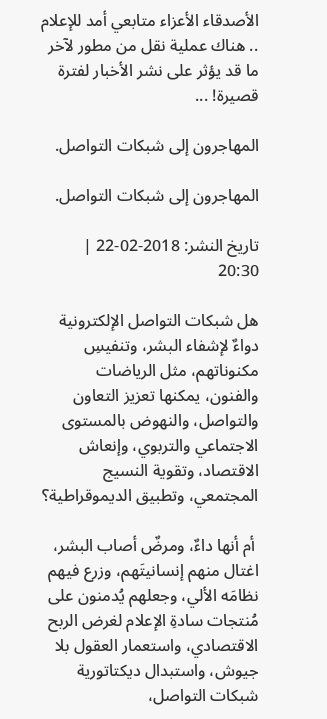الأصدقاء الأعزاء متابعي أمد للإعلام .. هناك عملية نقل من مطور لآخر ما قد يؤثر على نشر الأخبار لفترة قصيرة! ...

المهاجرون إلى شبكات التواصل.

المهاجرون إلى شبكات التواصل.

تاريخ النشر: 2018-02-22 | 20:30

هل شبكات التواصل الإلكترونية دواءٌ لإشفاء البشر، وتنفيسِ مكنوناتهم، مثل الرياضات والفنون، يمكنها تعزيز التعاون والتواصل، والنهوض بالمستوى الاجتماعي والتربوي، وإنعاش الاقتصاد، وتقوية النسيج المجتمعي، وتطبيق الديموقراطية؟

 أم أنها داءٌ، ومرضٌ أصاب البشر، اغتال منهم إنسانيتَهم، وزرع فيهم نظامَه الألي، وجعلهم يُدمنون على مُنتجات سادةِ الإعلام لغرض الربح الاقتصادي، واستعمار العقول بلا جيوش، واستبدال ديكتاتورية شبكات التواصل،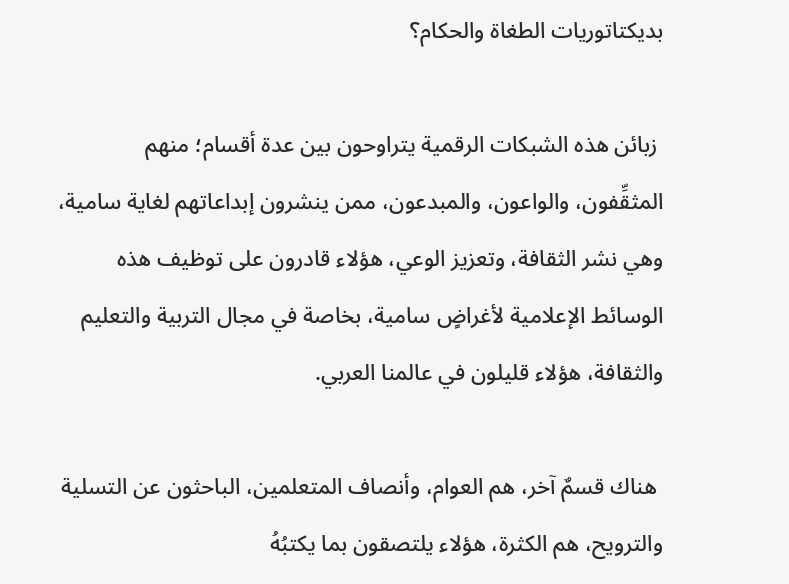بديكتاتوريات الطغاة والحكام؟

 زبائن هذه الشبكات الرقمية يتراوحون بين عدة أقسام؛ منهم المثقِّفون، والواعون، والمبدعون، ممن ينشرون إبداعاتهم لغاية سامية، وهي نشر الثقافة، وتعزيز الوعي، هؤلاء قادرون على توظيف هذه الوسائط الإعلامية لأغراضٍ سامية، بخاصة في مجال التربية والتعليم والثقافة، هؤلاء قليلون في عالمنا العربي.

 هناك قسمٌ آخر، هم العوام، وأنصاف المتعلمين، الباحثون عن التسلية والترويح، هم الكثرة، هؤلاء يلتصقون بما يكتبُهُ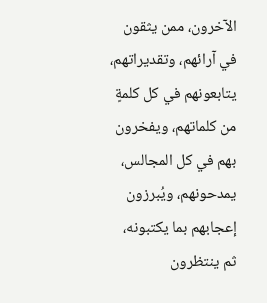الآخرون، ممن يثقون في آرائهم، وتقديراتهم، يتابعونهم في كل كلمةٍ من كلماتهم، ويفخرون بهم في كل المجالس،  يمدحونهم، ويُبرزون إعجابهم بما يكتبونه، ثم ينتظرون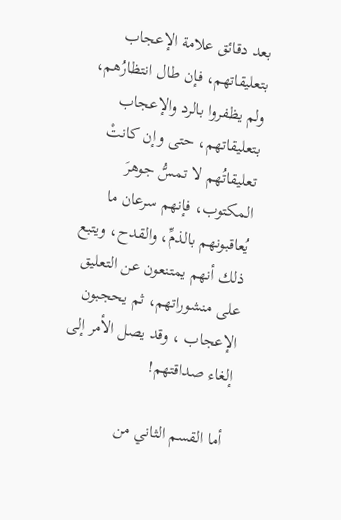بعد دقائق علامة الإعجاب بتعليقاتهم، فإن طال انتظارُهم، ولم يظفروا بالرد والإعجاب بتعليقاتهم، حتى وإن كانتْ تعليقاتُهم لا تمسُّ جوهرَ المكتوب، فإنهم سرعان ما يُعاقبونهم بالذمِّ، والقدح، ويتبع ذلك أنهم يمتنعون عن التعليق على منشوراتهم، ثم يحجبون الإعجاب ، وقد يصل الأمر إلى إلغاء صداقتهم!

 أما القسم الثاني من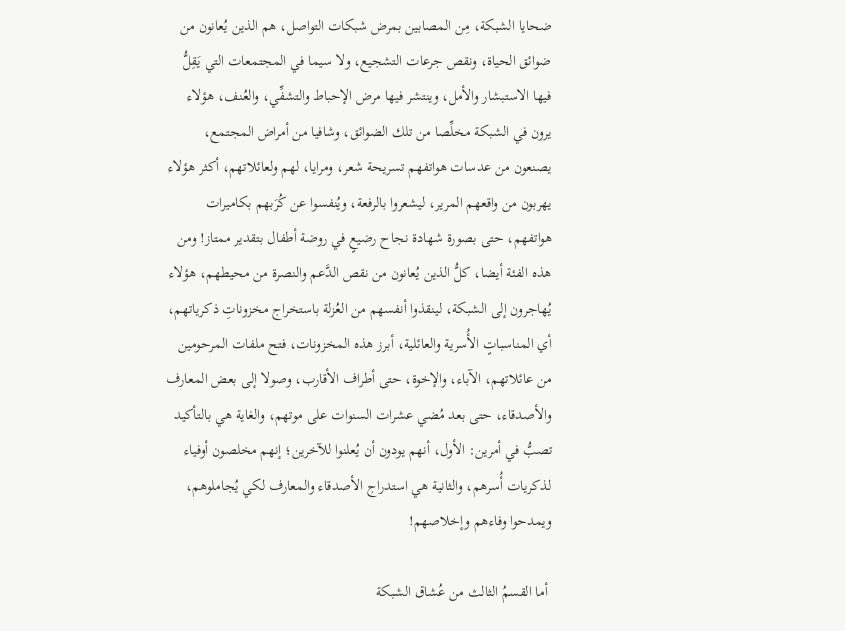ضحايا الشبكة، مِن المصابين بمرض شبكات التواصل، هم الذين يُعانون من ضوائق الحياة، ونقص جرعات التشجيع، ولا سيما في المجتمعات التي يَقِلُّ فيها الاستبشار والأمل، وينتشر فيها مرض الإحباط والتشفِّي، والعُنف، هؤلاء يرون في الشبكة مخلِّصا من تلك الضوائق، وشافيا من أمراض المجتمع، يصنعون من عدسات هواتفهم تسريحة شعر، ومرايا، لهم ولعائلاتهم، أكثر هؤلاء يهربون من واقعهم المرير، ليشعروا بالرفعة، ويُنفسوا عن كُرَبهم بكاميرات هواتفهم، حتى بصورة شهادة نجاح رضيعٍ في روضة أطفال بتقدير ممتاز! ومن هذه الفئة أيضا، كلُّ الذين يُعانون من نقص الدَّعم والنصرة من محيطهم، هؤلاء يُهاجرون إلى الشبكة، لينقذوا أنفسهم من العُزلة باستخراج مخزوناتِ ذكرياتهم، أي المناسباتٍ الأُسرية والعائلية، أبرز هذه المخزونات، فتح ملفات المرحومين من عائلاتهم، الآباء، والإخوة، حتى أطراف الأقارب، وصولا إلى بعض المعارف والأصدقاء، حتى بعد مُضي عشرات السنوات على موتهم، والغاية هي بالتأكيد تصبُّ في أمرين: الأول، أنهم يودون أن يُعلنوا للآخرين؛ إنهم مخلصون أوفياء لذكريات أُسرهم، والثانية هي استدراج الأصدقاء والمعارف لكي يُجاملوهم، ويمدحوا وفاءهم وإخلاصهم!

 أما القسمُ الثالث من عُشاق الشبكة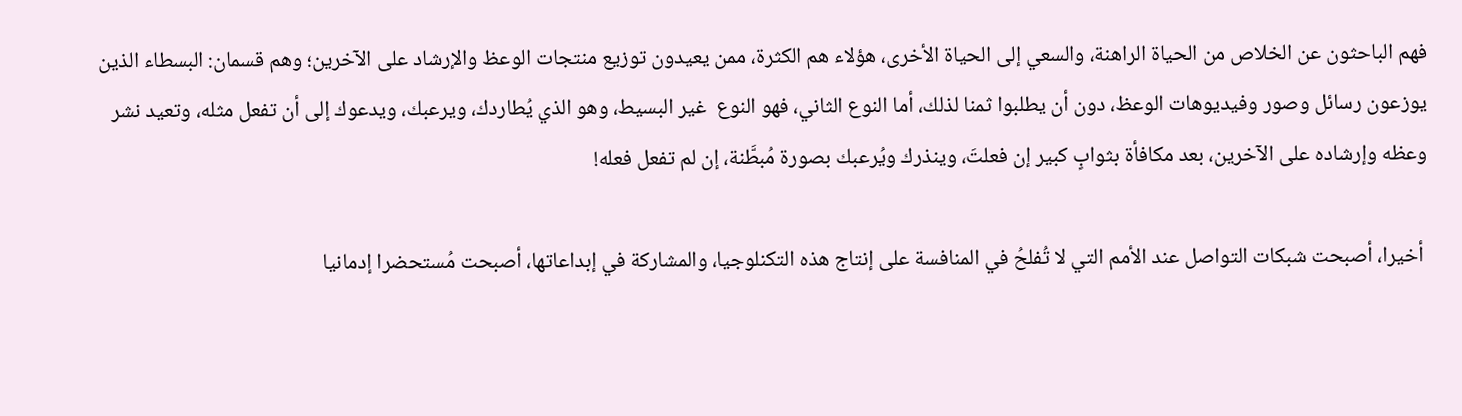فهم الباحثون عن الخلاص من الحياة الراهنة، والسعي إلى الحياة الأخرى، هؤلاء هم الكثرة، ممن يعيدون توزيع منتجات الوعظ والإرشاد على الآخرين؛ وهم قسمان: البسطاء الذين يوزعون رسائل وصور وفيديوهات الوعظ، دون أن يطلبوا ثمنا لذلك، أما النوع الثاني، فهو النوع  غير البسيط، وهو الذي يُطاردك، ويرعبك، ويدعوك إلى أن تفعل مثله، وتعيد نشر  وعظه وإرشاده على الآخرين، بعد مكافأة بثوابٍ كبير إن فعلتَ، وينذرك ويُرعبك بصورة مُبطَّنة، إن لم تفعل فعله!

 أخيرا، أصبحت شبكات التواصل عند الأمم التي لا تُفلحُ في المنافسة على إنتاج هذه التكنلوجيا، والمشاركة في إبداعاتها، أصبحت مُستحضرا إدمانيا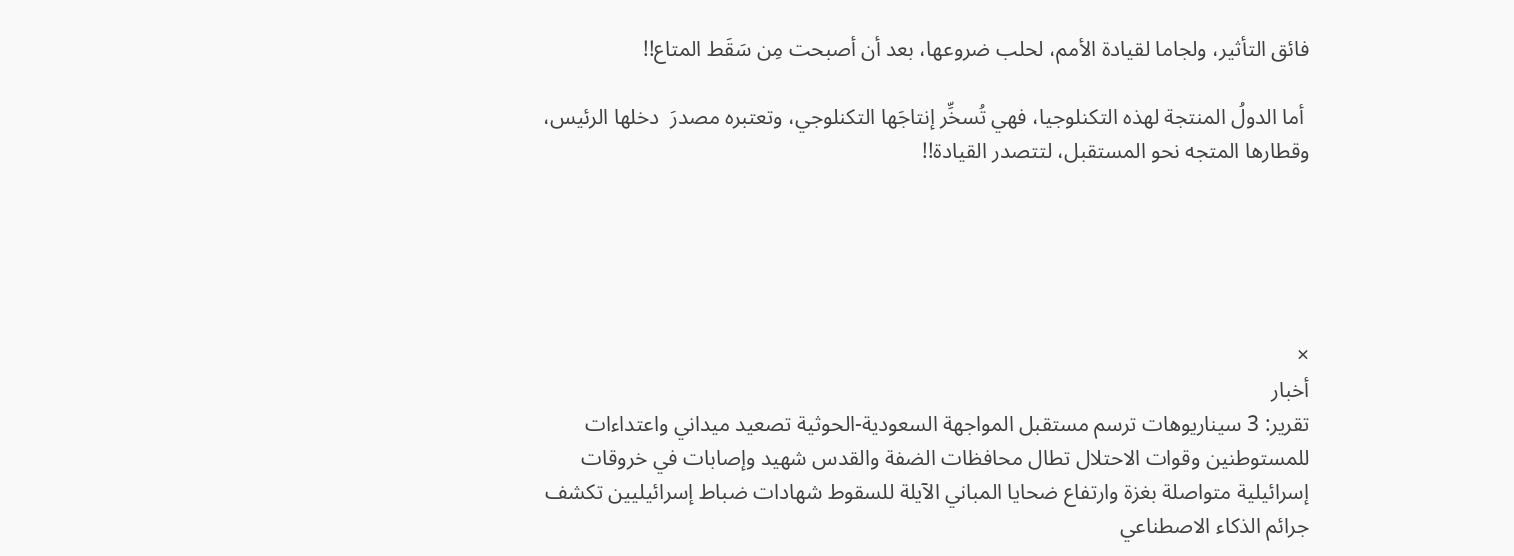فائق التأثير، ولجاما لقيادة الأمم، لحلب ضروعها، بعد أن أصبحت مِن سَقَط المتاع!!

 أما الدولُ المنتجة لهذه التكنلوجيا، فهي تُسخِّر إنتاجَها التكنلوجي، وتعتبره مصدرَ  دخلها الرئيس، وقطارها المتجه نحو المستقبل، لتتصدر القيادة!!





×
أخبار
تقرير: 3 سيناريوهات ترسم مستقبل المواجهة السعودية-الحوثية تصعيد ميداني واعتداءات للمستوطنين وقوات الاحتلال تطال محافظات الضفة والقدس شهيد وإصابات في خروقات إسرائيلية متواصلة بغزة وارتفاع ضحايا المباني الآيلة للسقوط شهادات ضباط إسرائيليين تكشف جرائم الذكاء الاصطناعي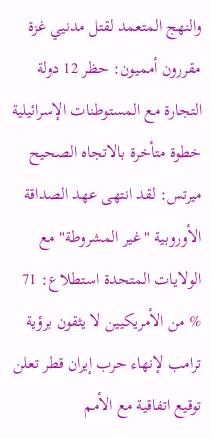والنهج المتعمد لقتل مدنيي غزة مقررون أمميون: حظر 12 دولة التجارة مع المستوطنات الإسرائيلية خطوة متأخرة بالاتجاه الصحيح ميرتس: لقد انتهى عهد الصداقة الأوروبية "غير المشروطة" مع الولايات المتحدة استطلاع: 71 % من الأمريكيين لا يثقون برؤية ترامب لإنهاء حرب إيران قطر تعلن توقيع اتفاقية مع الأمم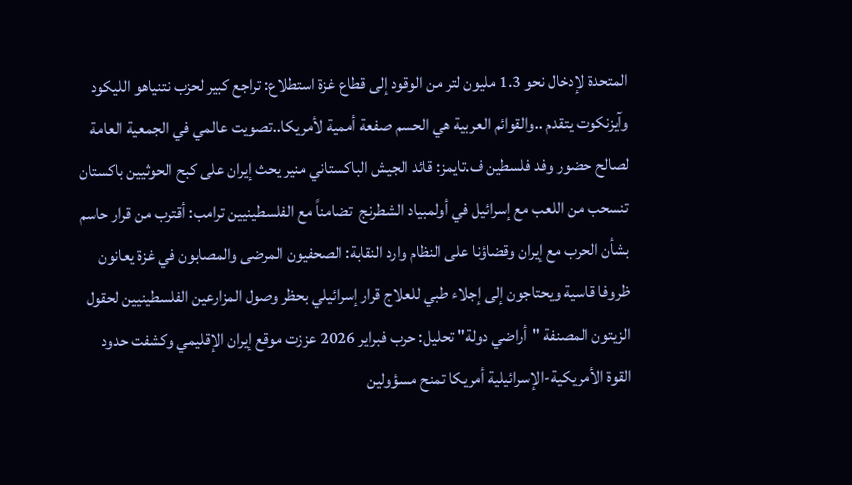المتحدة لإدخال نحو 1.3 مليون لتر من الوقود إلى قطاع غزة استطلاع: تراجع كبير لحزب نتنياهو الليكود وآيزنكوت يتقدم ..والقوائم العربية هي الحسم صفعة أممية لأمريكا..تصويت عالمي في الجمعية العامة لصالح حضور وفد فلسطين ف.تايمز: قائد الجيش الباكستاني منير يحث إيران على كبح الحوثيين باكستان تنسحب من اللعب مع إسرائيل في أولمبياد الشطرنج  تضامناً مع الفلسطينيين ترامب: أقترب من قرار حاسم بشأن الحرب مع إيران وقضاؤنا على النظام وارد النقابة: الصحفيون المرضى والمصابون في غزة يعانون ظروفا قاسية ويحتاجون إلى إجلاء طبي للعلاج قرار إسرائيلي بحظر وصول المزارعين الفلسطينيين لحقول الزيتون المصنفة "أراضي دولة" تحليل: حرب فبراير 2026 عززت موقع إيران الإقليمي وكشفت حدود القوة الأمريكية-الإسرائيلية أمريكا تمنح مسؤولين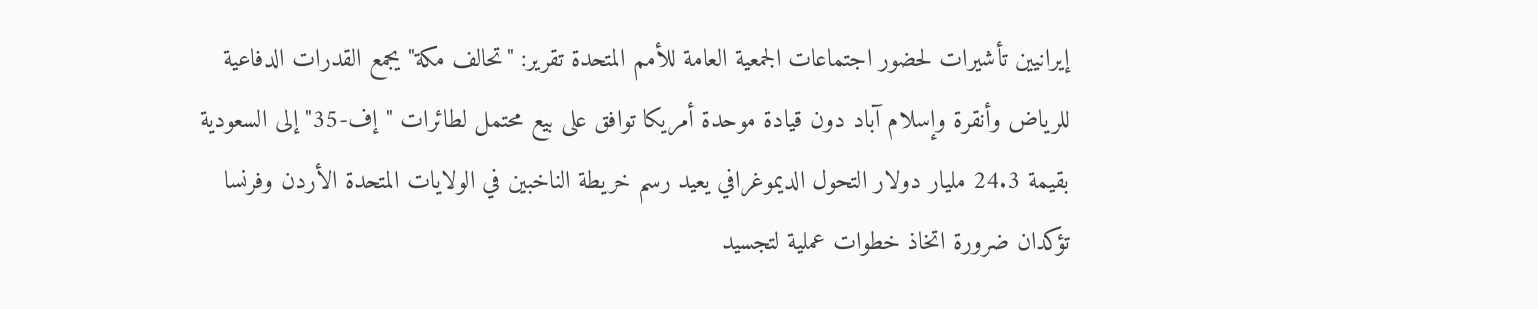إيرانيين تأشيرات لحضور اجتماعات الجمعية العامة للأمم المتحدة تقرير: "تحالف مكة" يجمع القدرات الدفاعية للرياض وأنقرة وإسلام آباد دون قيادة موحدة أمريكا توافق على بيع محتمل لطائرات "إف-35" إلى السعودية بقيمة 24.3 مليار دولار التحول الديموغرافي يعيد رسم خريطة الناخبين في الولايات المتحدة الأردن وفرنسا تؤكدان ضرورة اتخاذ خطوات عملية لتجسيد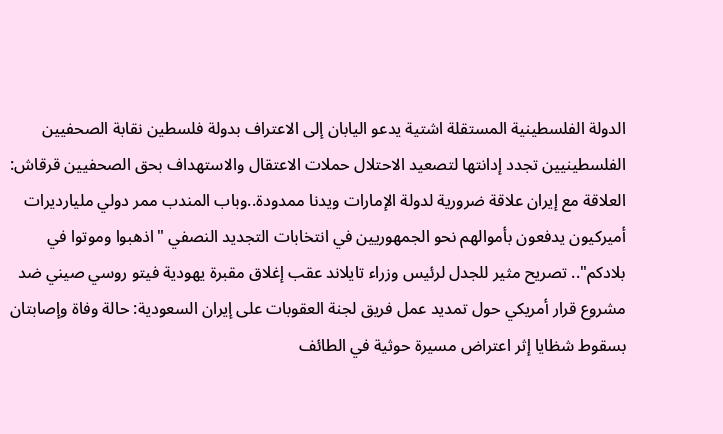الدولة الفلسطينية المستقلة اشتية يدعو اليابان إلى الاعتراف بدولة فلسطين نقابة الصحفيين الفلسطينيين تجدد إدانتها لتصعيد الاحتلال حملات الاعتقال والاستهداف بحق الصحفيين قرقاش: العلاقة مع إيران علاقة ضرورية لدولة الإمارات ويدنا ممدودة..وباب المندب ممر دولي مليارديرات أميركيون يدفعون بأموالهم نحو الجمهوريين في انتخابات التجديد النصفي "اذهبوا وموتوا في بلادكم".. تصريح مثير للجدل لرئيس وزراء تايلاند عقب إغلاق مقبرة يهودية فيتو روسي صيني ضد مشروع قرار أمريكي حول تمديد عمل فريق لجنة العقوبات على إيران السعودية: حالة وفاة وإصابتان بسقوط شظايا إثر اعتراض مسيرة حوثية في الطائف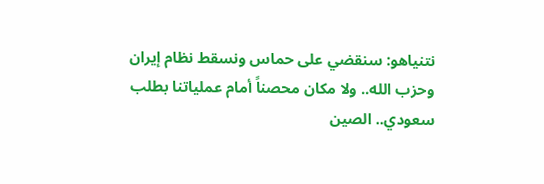نتنياهو: سنقضي على حماس ونسقط نظام إيران وحزب الله.. ولا مكان محصناً أمام عملياتنا بطلب سعودي.. الصين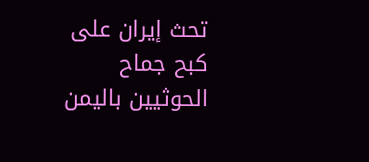تحث إيران على كبح جماح الحوثيين باليمن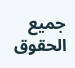جميع الحقوق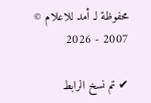محفوظة لـ أمد للاعلام © 2007 - 2026

✔ تم نسخ الرابط